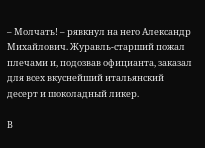– Молчать! – рявкнул на него Александр Михайлович. Журавль-старший пожал плечами и, подозвав официанта, заказал для всех вкуснейший итальянский десерт и шоколадный ликер.

В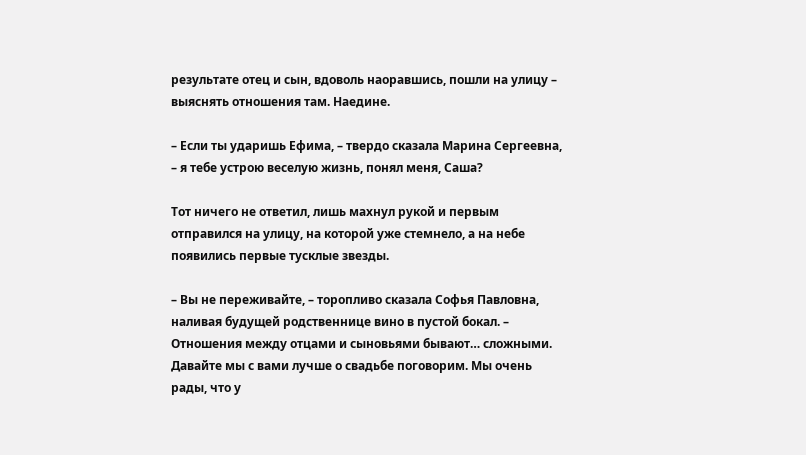результате отец и сын, вдоволь наоравшись, пошли на улицу – выяснять отношения там. Наедине.

– Если ты ударишь Ефима, – твердо сказала Марина Сергеевна, – я тебе устрою веселую жизнь, понял меня, Саша?

Тот ничего не ответил, лишь махнул рукой и первым отправился на улицу, на которой уже стемнело, а на небе появились первые тусклые звезды.

– Вы не переживайте, – торопливо сказала Софья Павловна, наливая будущей родственнице вино в пустой бокал. – Отношения между отцами и сыновьями бывают… сложными. Давайте мы с вами лучше о свадьбе поговорим. Мы очень рады, что у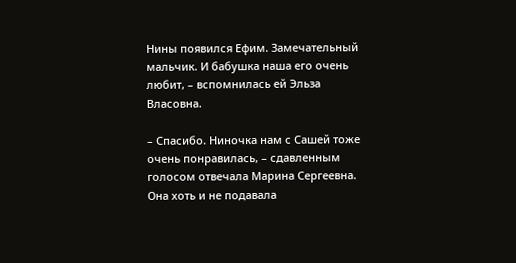Нины появился Ефим. Замечательный мальчик. И бабушка наша его очень любит, – вспомнилась ей Эльза Власовна.

– Спасибо. Ниночка нам с Сашей тоже очень понравилась, – сдавленным голосом отвечала Марина Сергеевна. Она хоть и не подавала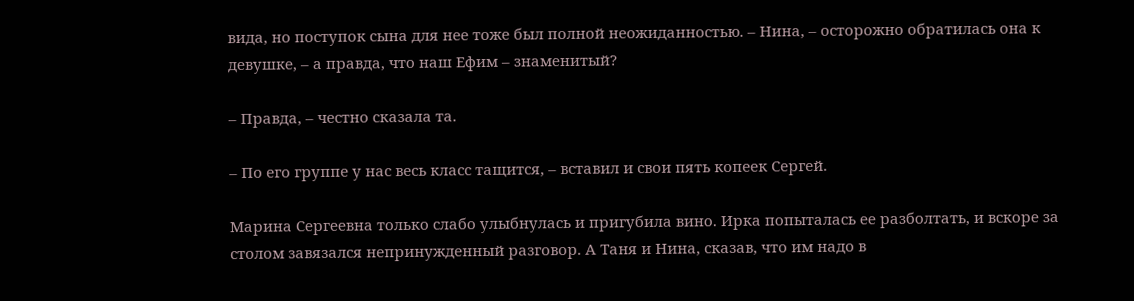вида, но поступок сына для нее тоже был полной неожиданностью. – Нина, – осторожно обратилась она к девушке, – а правда, что наш Ефим – знаменитый?

– Правда, – честно сказала та.

– По его группе у нас весь класс тащится, – вставил и свои пять копеек Сергей.

Марина Сергеевна только слабо улыбнулась и пригубила вино. Ирка попыталась ее разболтать, и вскоре за столом завязался непринужденный разговор. А Таня и Нина, сказав, что им надо в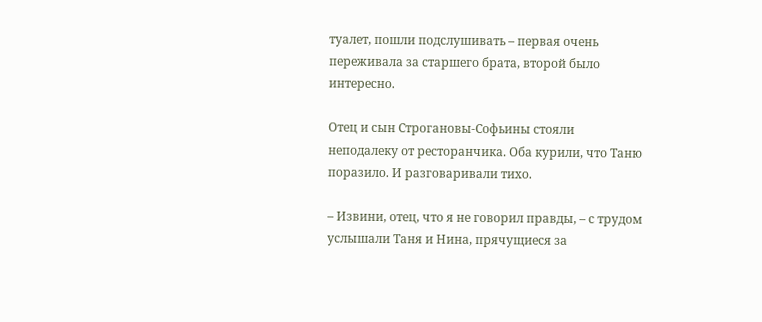туалет, пошли подслушивать – первая очень переживала за старшего брата, второй было интересно.

Отец и сын Строгановы-Софьины стояли неподалеку от ресторанчика. Оба курили, что Таню поразило. И разговаривали тихо.

– Извини, отец, что я не говорил правды, – с трудом услышали Таня и Нина, прячущиеся за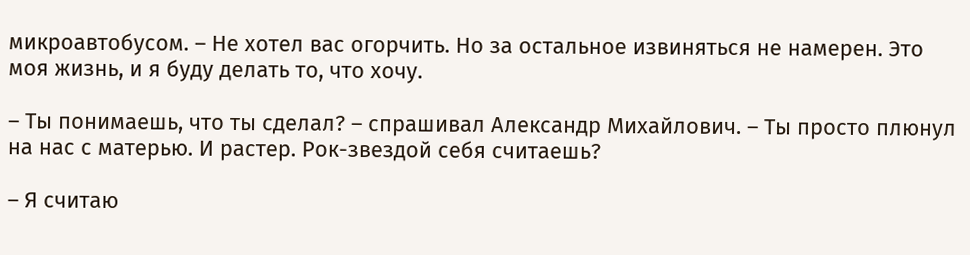микроавтобусом. – Не хотел вас огорчить. Но за остальное извиняться не намерен. Это моя жизнь, и я буду делать то, что хочу.

– Ты понимаешь, что ты сделал? – спрашивал Александр Михайлович. – Ты просто плюнул на нас с матерью. И растер. Рок-звездой себя считаешь?

– Я считаю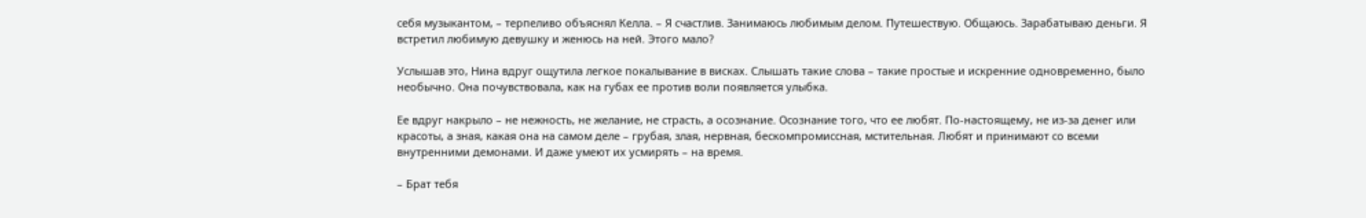себя музыкантом, – терпеливо объяснял Келла. – Я счастлив. Занимаюсь любимым делом. Путешествую. Общаюсь. Зарабатываю деньги. Я встретил любимую девушку и женюсь на ней. Этого мало?

Услышав это, Нина вдруг ощутила легкое покалывание в висках. Слышать такие слова – такие простые и искренние одновременно, было необычно. Она почувствовала, как на губах ее против воли появляется улыбка.

Ее вдруг накрыло – не нежность, не желание, не страсть, а осознание. Осознание того, что ее любят. По-настоящему, не из-за денег или красоты, а зная, какая она на самом деле – грубая, злая, нервная, бескомпромиссная, мстительная. Любят и принимают со всеми внутренними демонами. И даже умеют их усмирять – на время.

– Брат тебя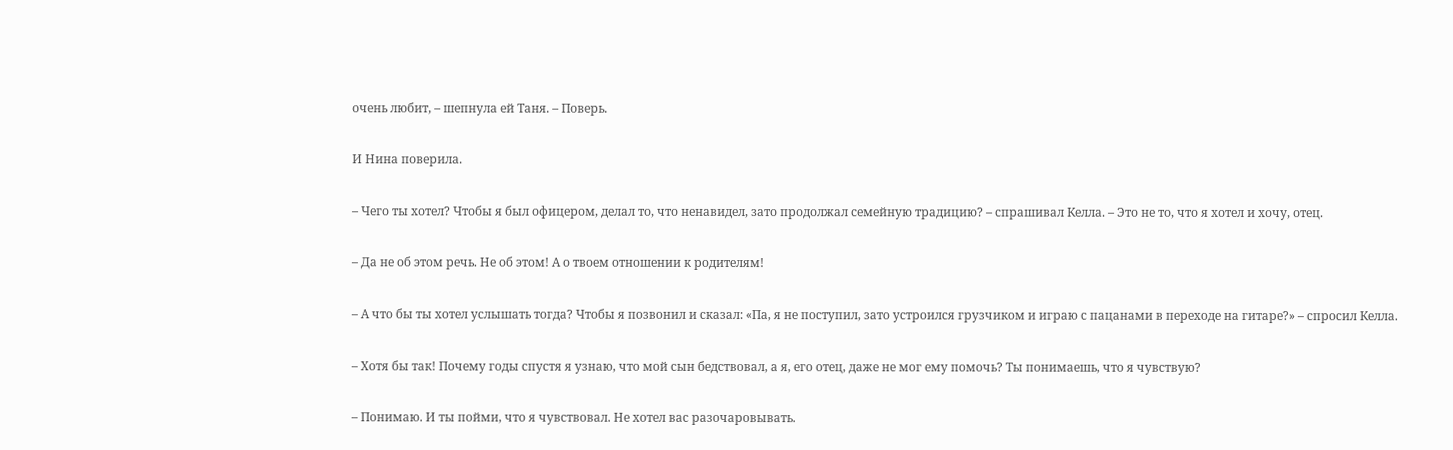очень любит, – шепнула ей Таня. – Поверь.

И Нина поверила.

– Чего ты хотел? Чтобы я был офицером, делал то, что ненавидел, зато продолжал семейную традицию? – спрашивал Келла. – Это не то, что я хотел и хочу, отец.

– Да не об этом речь. Не об этом! А о твоем отношении к родителям!

– А что бы ты хотел услышать тогда? Чтобы я позвонил и сказал: «Па, я не поступил, зато устроился грузчиком и играю с пацанами в переходе на гитаре?» – спросил Келла.

– Хотя бы так! Почему годы спустя я узнаю, что мой сын бедствовал, а я, его отец, даже не мог ему помочь? Ты понимаешь, что я чувствую?

– Понимаю. И ты пойми, что я чувствовал. Не хотел вас разочаровывать.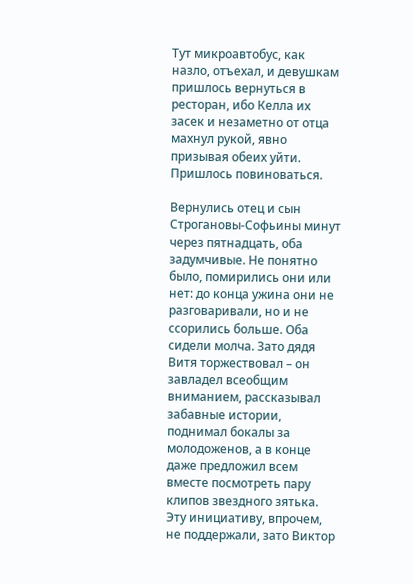Тут микроавтобус, как назло, отъехал, и девушкам пришлось вернуться в ресторан, ибо Келла их засек и незаметно от отца махнул рукой, явно призывая обеих уйти. Пришлось повиноваться.

Вернулись отец и сын Строгановы-Софьины минут через пятнадцать, оба задумчивые. Не понятно было, помирились они или нет: до конца ужина они не разговаривали, но и не ссорились больше. Оба сидели молча. Зато дядя Витя торжествовал – он завладел всеобщим вниманием, рассказывал забавные истории, поднимал бокалы за молодоженов, а в конце даже предложил всем вместе посмотреть пару клипов звездного зятька. Эту инициативу, впрочем, не поддержали, зато Виктор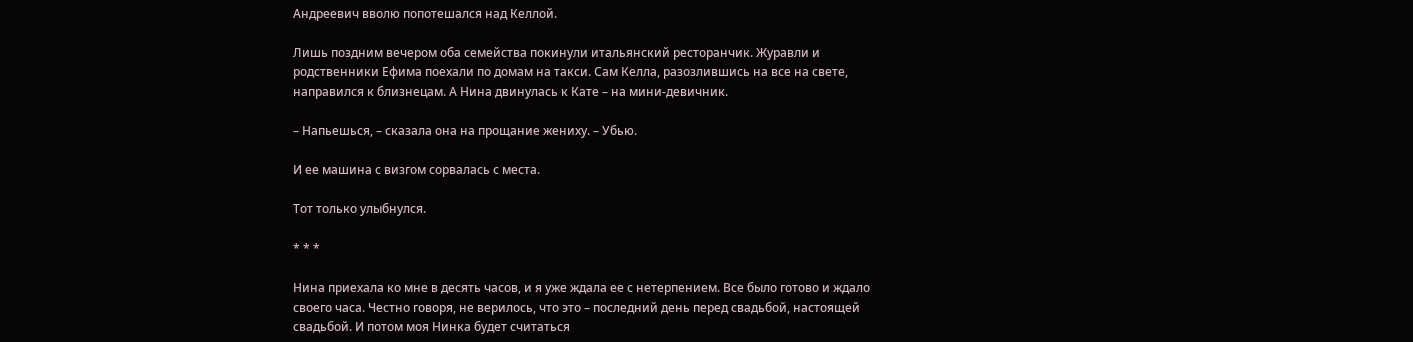Андреевич вволю попотешался над Келлой.

Лишь поздним вечером оба семейства покинули итальянский ресторанчик. Журавли и родственники Ефима поехали по домам на такси. Сам Келла, разозлившись на все на свете, направился к близнецам. А Нина двинулась к Кате – на мини-девичник.

– Напьешься, – сказала она на прощание жениху. – Убью.

И ее машина с визгом сорвалась с места.

Тот только улыбнулся.

* * *

Нина приехала ко мне в десять часов, и я уже ждала ее с нетерпением. Все было готово и ждало своего часа. Честно говоря, не верилось, что это – последний день перед свадьбой, настоящей свадьбой. И потом моя Нинка будет считаться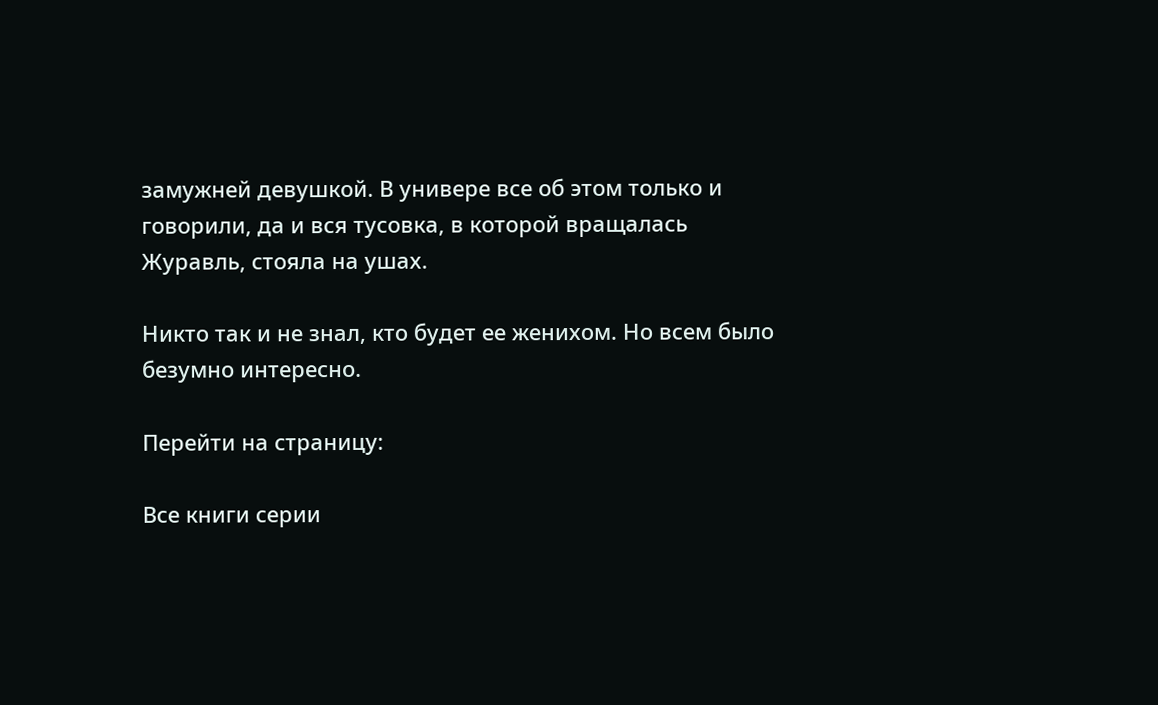замужней девушкой. В универе все об этом только и говорили, да и вся тусовка, в которой вращалась Журавль, стояла на ушах.

Никто так и не знал, кто будет ее женихом. Но всем было безумно интересно.

Перейти на страницу:

Все книги серии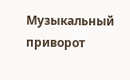Музыкальный приворот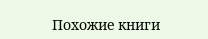Похожие книги